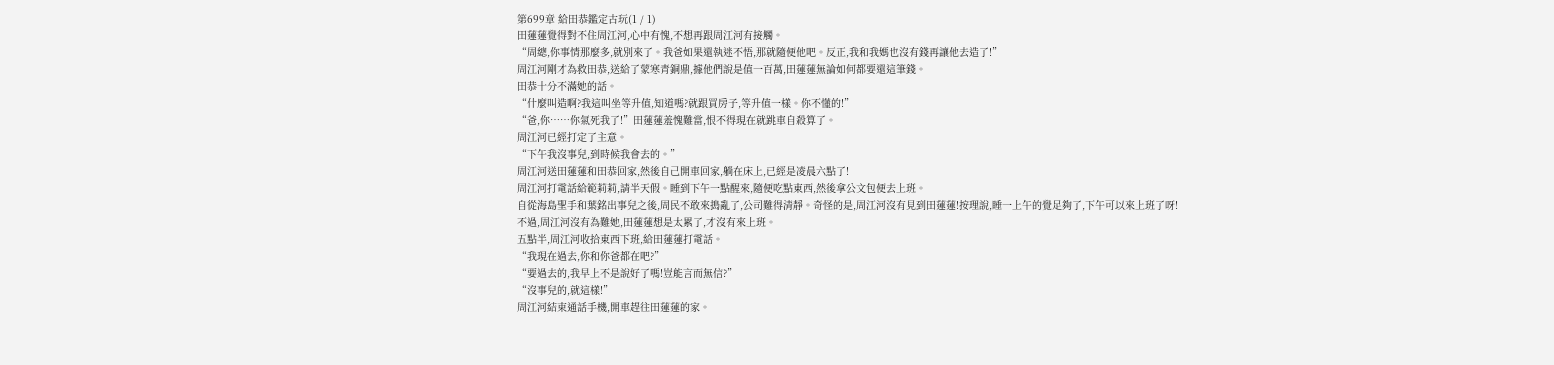第699章 給田恭鑑定古玩(1 / 1)
田蓮蓮覺得對不住周江河,心中有愧,不想再跟周江河有接觸。
“周總,你事情那麼多,就別來了。我爸如果還執迷不悟,那就隨便他吧。反正,我和我媽也沒有錢再讓他去造了!”
周江河剛才為救田恭,送給了蒙寒青銅鼎,據他們說是值一百萬,田蓮蓮無論如何都要還這筆錢。
田恭十分不滿她的話。
“什麼叫造啊?我這叫坐等升值,知道嗎?就跟買房子,等升值一樣。你不懂的!”
“爸,你……你氣死我了!”田蓮蓮羞愧難當,恨不得現在就跳車自殺算了。
周江河已經打定了主意。
“下午我沒事兒,到時候我會去的。”
周江河送田蓮蓮和田恭回家,然後自己開車回家,躺在床上,已經是凌晨六點了!
周江河打電話給範莉莉,請半天假。睡到下午一點醒來,隨便吃點東西,然後拿公文包便去上班。
自從海島聖手和葉銘出事兒之後,周民不敢來搗亂了,公司難得清靜。奇怪的是,周江河沒有見到田蓮蓮!按理說,睡一上午的覺足夠了,下午可以來上班了呀!
不過,周江河沒有為難她,田蓮蓮想是太累了,才沒有來上班。
五點半,周江河收拾東西下班,給田蓮蓮打電話。
“我現在過去,你和你爸都在吧?”
“要過去的,我早上不是說好了嗎!豈能言而無信?”
“沒事兒的,就這樣!”
周江河結束通話手機,開車趕往田蓮蓮的家。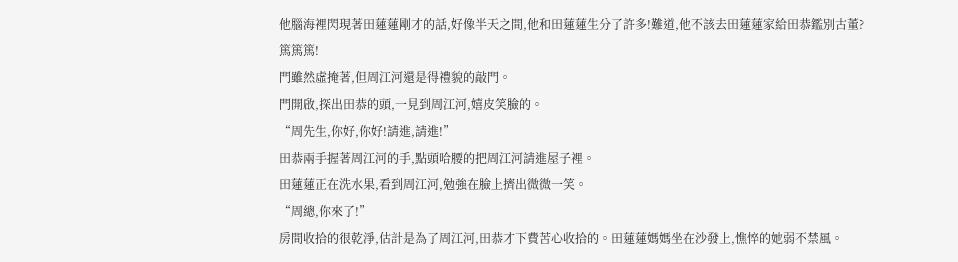他腦海裡閃現著田蓮蓮剛才的話,好像半天之間,他和田蓮蓮生分了許多!難道,他不該去田蓮蓮家給田恭鑑別古董?
篤篤篤!
門雖然虛掩著,但周江河還是得禮貌的敲門。
門開啟,探出田恭的頭,一見到周江河,嬉皮笑臉的。
“周先生,你好,你好!請進,請進!”
田恭兩手握著周江河的手,點頭哈腰的把周江河請進屋子裡。
田蓮蓮正在洗水果,看到周江河,勉強在臉上擠出微微一笑。
“周總,你來了!”
房間收拾的很乾淨,估計是為了周江河,田恭才下費苦心收拾的。田蓮蓮媽媽坐在沙發上,憔悴的她弱不禁風。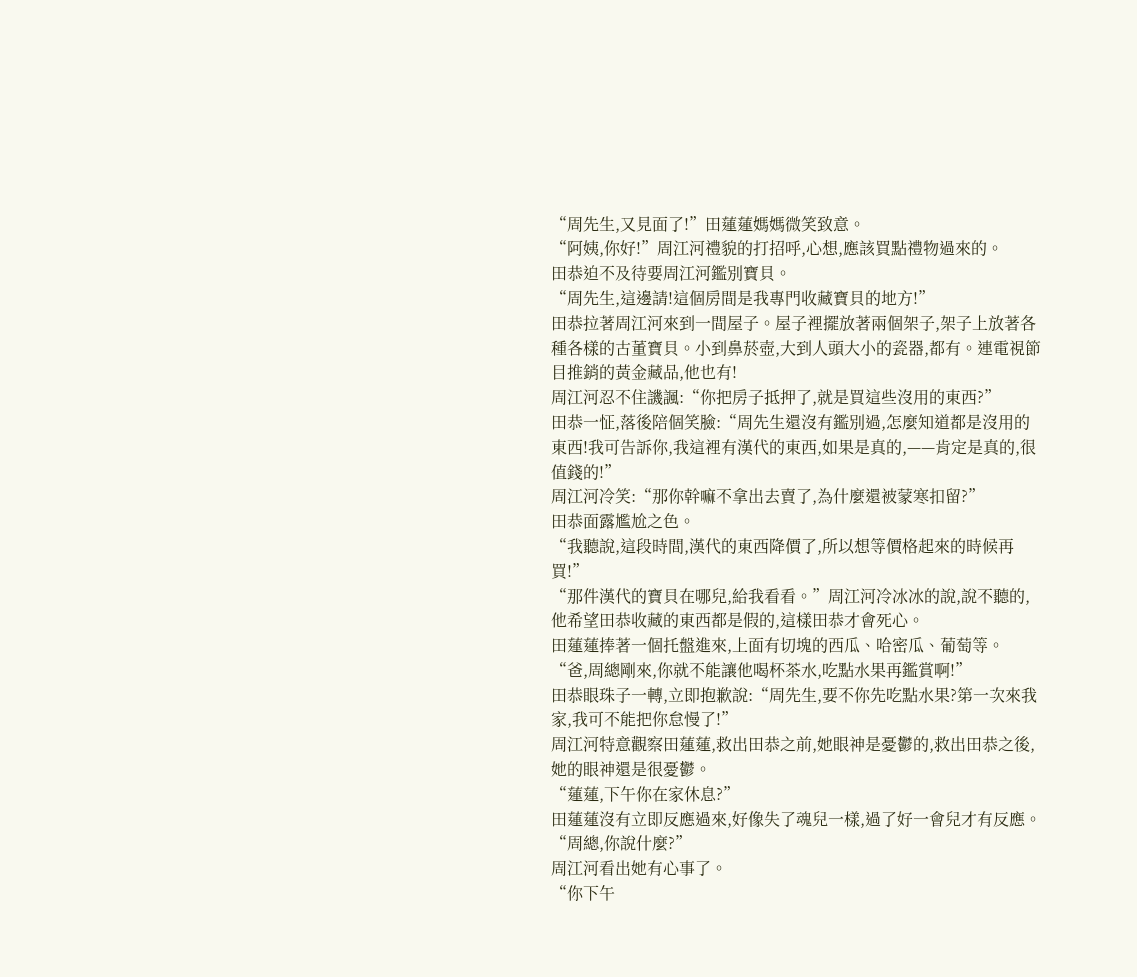“周先生,又見面了!”田蓮蓮媽媽微笑致意。
“阿姨,你好!”周江河禮貌的打招呼,心想,應該買點禮物過來的。
田恭迫不及待要周江河鑑別寶貝。
“周先生,這邊請!這個房間是我專門收藏寶貝的地方!”
田恭拉著周江河來到一間屋子。屋子裡擺放著兩個架子,架子上放著各種各樣的古董寶貝。小到鼻菸壺,大到人頭大小的瓷器,都有。連電視節目推銷的黃金藏品,他也有!
周江河忍不住譏諷:“你把房子抵押了,就是買這些沒用的東西?”
田恭一怔,落後陪個笑臉:“周先生還沒有鑑別過,怎麼知道都是沒用的東西!我可告訴你,我這裡有漢代的東西,如果是真的,——肯定是真的,很值錢的!”
周江河冷笑:“那你幹嘛不拿出去賣了,為什麼還被蒙寒扣留?”
田恭面露尷尬之色。
“我聽說,這段時間,漢代的東西降價了,所以想等價格起來的時候再買!”
“那件漢代的寶貝在哪兒,給我看看。”周江河冷冰冰的說,說不聽的,他希望田恭收藏的東西都是假的,這樣田恭才會死心。
田蓮蓮捧著一個托盤進來,上面有切塊的西瓜、哈密瓜、葡萄等。
“爸,周總剛來,你就不能讓他喝杯茶水,吃點水果再鑑賞啊!”
田恭眼珠子一轉,立即抱歉說:“周先生,要不你先吃點水果?第一次來我家,我可不能把你怠慢了!”
周江河特意觀察田蓮蓮,救出田恭之前,她眼神是憂鬱的,救出田恭之後,她的眼神還是很憂鬱。
“蓮蓮,下午你在家休息?”
田蓮蓮沒有立即反應過來,好像失了魂兒一樣,過了好一會兒才有反應。
“周總,你說什麼?”
周江河看出她有心事了。
“你下午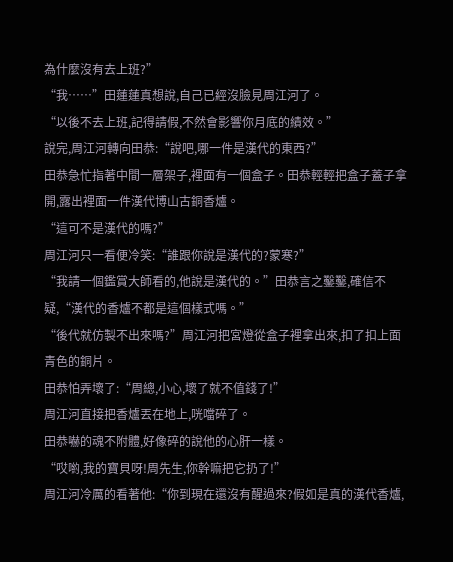為什麼沒有去上班?”
“我……”田蓮蓮真想說,自己已經沒臉見周江河了。
“以後不去上班,記得請假,不然會影響你月底的績效。”
說完,周江河轉向田恭:“說吧,哪一件是漢代的東西?”
田恭急忙指著中間一層架子,裡面有一個盒子。田恭輕輕把盒子蓋子拿開,露出裡面一件漢代博山古銅香爐。
“這可不是漢代的嗎?”
周江河只一看便冷笑:“誰跟你說是漢代的?蒙寒?”
“我請一個鑑賞大師看的,他說是漢代的。”田恭言之鑿鑿,確信不疑,“漢代的香爐不都是這個樣式嗎。”
“後代就仿製不出來嗎?”周江河把宮燈從盒子裡拿出來,扣了扣上面青色的銅片。
田恭怕弄壞了:“周總,小心,壞了就不值錢了!”
周江河直接把香爐丟在地上,咣噹碎了。
田恭嚇的魂不附體,好像碎的說他的心肝一樣。
“哎喲,我的寶貝呀!周先生,你幹嘛把它扔了!”
周江河冷厲的看著他:“你到現在還沒有醒過來?假如是真的漢代香爐,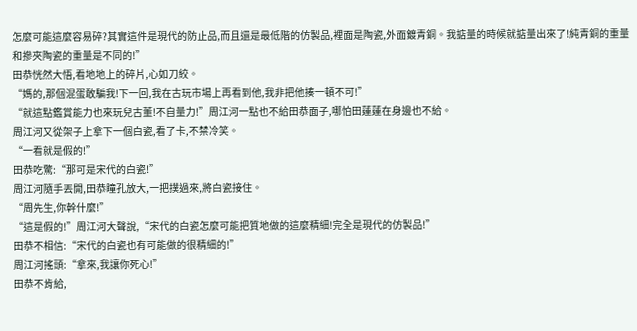怎麼可能這麼容易碎?其實這件是現代的防止品,而且還是最低階的仿製品,裡面是陶瓷,外面鍍青銅。我掂量的時候就掂量出來了!純青銅的重量和摻夾陶瓷的重量是不同的!”
田恭恍然大悟,看地地上的碎片,心如刀絞。
“媽的,那個混蛋敢騙我!下一回,我在古玩市場上再看到他,我非把他揍一頓不可!”
“就這點鑑賞能力也來玩兒古董!不自量力!”周江河一點也不給田恭面子,哪怕田蓮蓮在身邊也不給。
周江河又從架子上拿下一個白瓷,看了卡,不禁冷笑。
“一看就是假的!”
田恭吃驚:“那可是宋代的白瓷!”
周江河隨手丟開,田恭瞳孔放大,一把撲過來,將白瓷接住。
“周先生,你幹什麼!”
“這是假的!”周江河大聲說,“宋代的白瓷怎麼可能把質地做的這麼精細!完全是現代的仿製品!”
田恭不相信:“宋代的白瓷也有可能做的很精細的!”
周江河搖頭:“拿來,我讓你死心!”
田恭不肯給,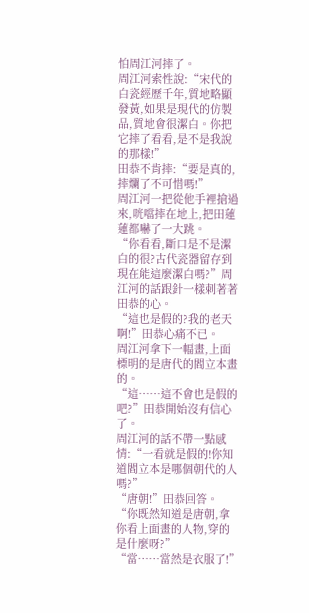怕周江河摔了。
周江河索性說:“宋代的白瓷經歷千年,質地略顯發黃,如果是現代的仿製品,質地會很潔白。你把它摔了看看,是不是我說的那樣!”
田恭不肯摔:“要是真的,摔爛了不可惜嗎!”
周江河一把從他手裡搶過來,咣噹摔在地上,把田蓮蓮都嚇了一大跳。
“你看看,斷口是不是潔白的很?古代瓷器留存到現在能這麼潔白嗎?”周江河的話跟針一樣刺著著田恭的心。
“這也是假的?我的老天啊!”田恭心痛不已。
周江河拿下一幅畫,上面標明的是唐代的閻立本畫的。
“這……這不會也是假的吧?”田恭開始沒有信心了。
周江河的話不帶一點感情:“一看就是假的!你知道閻立本是哪個朝代的人嗎?”
“唐朝!”田恭回答。
“你既然知道是唐朝,拿你看上面畫的人物,穿的是什麼呀?”
“當……當然是衣服了!”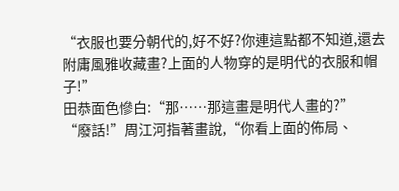“衣服也要分朝代的,好不好?你連這點都不知道,還去附庸風雅收藏畫?上面的人物穿的是明代的衣服和帽子!”
田恭面色慘白:“那……那這畫是明代人畫的?”
“廢話!”周江河指著畫說,“你看上面的佈局、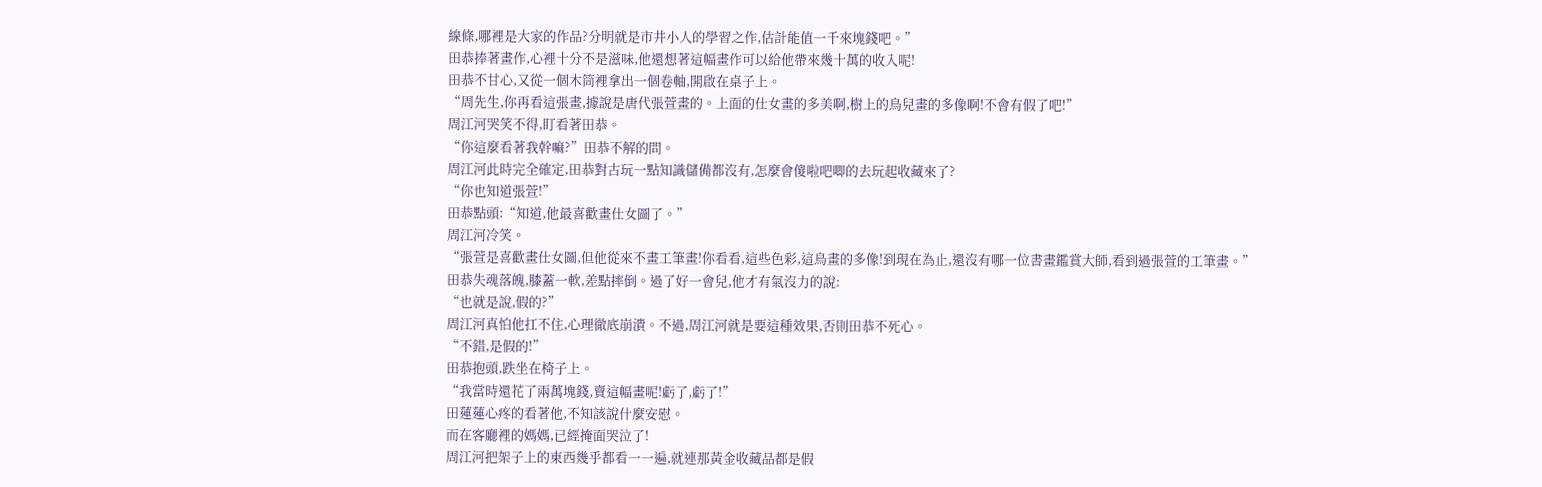線條,哪裡是大家的作品?分明就是市井小人的學習之作,估計能值一千來塊錢吧。”
田恭捧著畫作,心裡十分不是滋味,他還想著這幅畫作可以給他帶來幾十萬的收入呢!
田恭不甘心,又從一個木筒裡拿出一個卷軸,開啟在桌子上。
“周先生,你再看這張畫,據說是唐代張萱畫的。上面的仕女畫的多美啊,樹上的鳥兒畫的多像啊!不會有假了吧!”
周江河哭笑不得,盯看著田恭。
“你這麼看著我幹嘛?”田恭不解的問。
周江河此時完全確定,田恭對古玩一點知識儲備都沒有,怎麼會傻啦吧唧的去玩起收藏來了?
“你也知道張萱!”
田恭點頭:“知道,他最喜歡畫仕女圖了。”
周江河冷笑。
“張萱是喜歡畫仕女圖,但他從來不畫工筆畫!你看看,這些色彩,這鳥畫的多像!到現在為止,還沒有哪一位書畫鑑賞大師,看到過張萱的工筆畫。”
田恭失魂落魄,膝蓋一軟,差點摔倒。過了好一會兒,他才有氣沒力的說:
“也就是說,假的?”
周江河真怕他扛不住,心理徹底崩潰。不過,周江河就是要這種效果,否則田恭不死心。
“不錯,是假的!”
田恭抱頭,跌坐在椅子上。
“我當時還花了兩萬塊錢,賣這幅畫呢!虧了,虧了!”
田蓮蓮心疼的看著他,不知該說什麼安慰。
而在客廳裡的媽媽,已經掩面哭泣了!
周江河把架子上的東西幾乎都看一一遍,就連那黃金收藏品都是假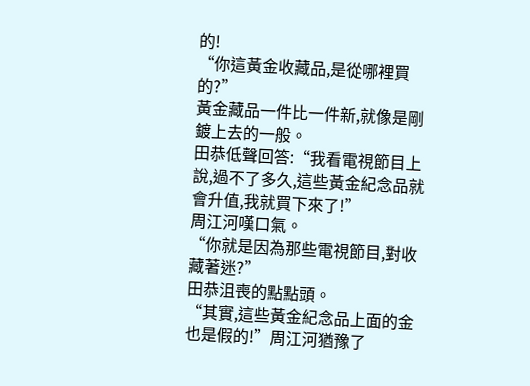的!
“你這黃金收藏品,是從哪裡買的?”
黃金藏品一件比一件新,就像是剛鍍上去的一般。
田恭低聲回答:“我看電視節目上說,過不了多久,這些黃金紀念品就會升值,我就買下來了!”
周江河嘆口氣。
“你就是因為那些電視節目,對收藏著迷?”
田恭沮喪的點點頭。
“其實,這些黃金紀念品上面的金也是假的!”周江河猶豫了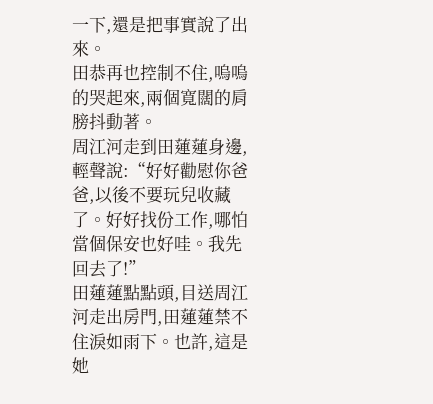一下,還是把事實說了出來。
田恭再也控制不住,嗚嗚的哭起來,兩個寬闊的肩膀抖動著。
周江河走到田蓮蓮身邊,輕聲說:“好好勸慰你爸爸,以後不要玩兒收藏了。好好找份工作,哪怕當個保安也好哇。我先回去了!”
田蓮蓮點點頭,目送周江河走出房門,田蓮蓮禁不住淚如雨下。也許,這是她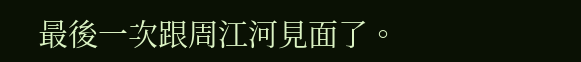最後一次跟周江河見面了。